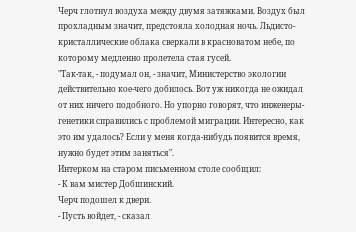Черч глотнул воздуха между двумя затяжками. Воздух был прохладным значит, предстояла холодная ночь. Льдисто-кристаллические облака сверкали в красноватом небе, по которому медленно пролетела стая гусей.
"Так-так, - подумал он, - значит, Министерство экологии действительно кое-чего добилось. Вот уж никогда не ожидал от них ничего подобного. Но упорно говорят, что инженеры-генетики справились с проблемой миграции. Интересно, как это им удалось? Если у меня когда-нибудь появится время, нужно будет этим заняться".
Интерком на старом письменном столе сообщил:
- К вам мистер Добшинский.
Черч подошел к двери.
- Пусть войдет, - сказал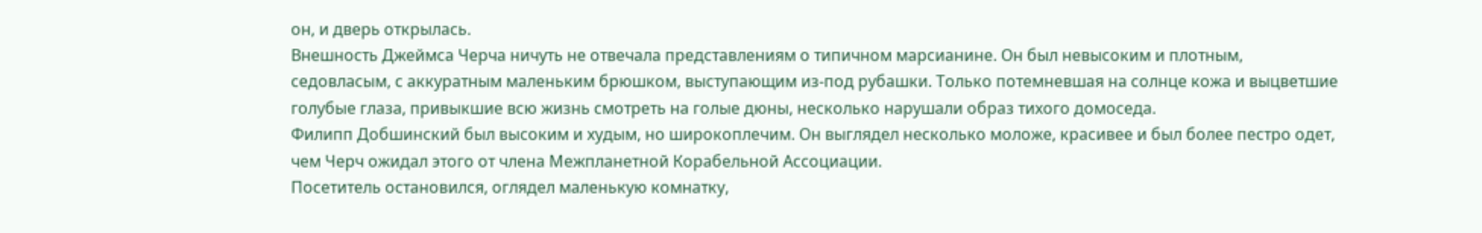он, и дверь открылась.
Внешность Джеймса Черча ничуть не отвечала представлениям о типичном марсианине. Он был невысоким и плотным, седовласым, с аккуратным маленьким брюшком, выступающим из-под рубашки. Только потемневшая на солнце кожа и выцветшие голубые глаза, привыкшие всю жизнь смотреть на голые дюны, несколько нарушали образ тихого домоседа.
Филипп Добшинский был высоким и худым, но широкоплечим. Он выглядел несколько моложе, красивее и был более пестро одет, чем Черч ожидал этого от члена Межпланетной Корабельной Ассоциации.
Посетитель остановился, оглядел маленькую комнатку,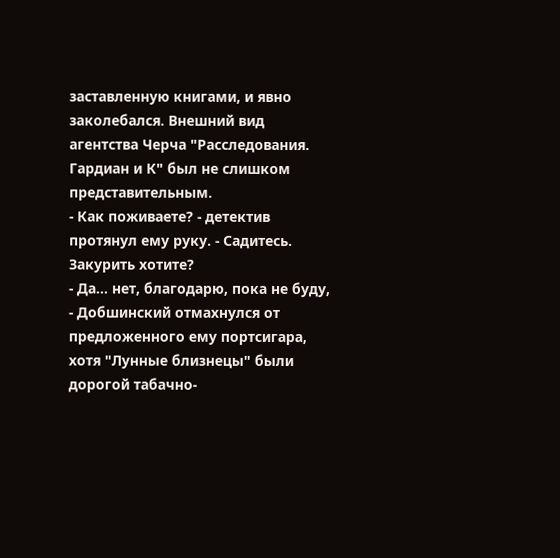заставленную книгами, и явно заколебался. Внешний вид агентства Черча "Расследования. Гардиан и К" был не слишком представительным.
- Как поживаете? - детектив протянул ему руку. - Садитесь. Закурить хотите?
- Да... нет, благодарю, пока не буду, - Добшинский отмахнулся от предложенного ему портсигара, хотя "Лунные близнецы" были дорогой табачно-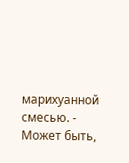марихуанной смесью. - Может быть,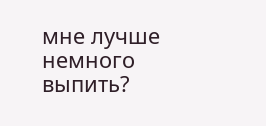мне лучше немного выпить?